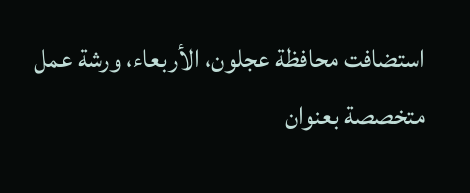استضافت محافظة عجلون، الأربعاء، ورشة عمل متخصصة بعنوان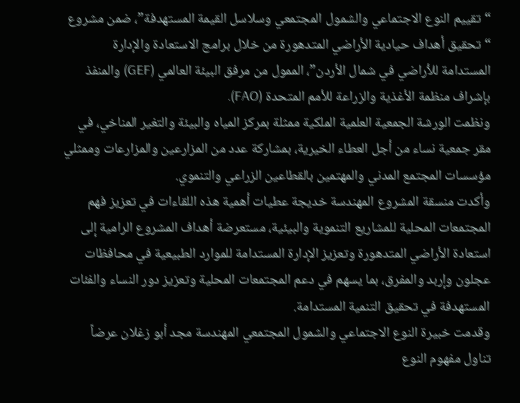“تقييم النوع الاجتماعي والشمول المجتمعي وسلاسل القيمة المستهدفة”، ضمن مشروع “تحقيق أهداف حيادية الأراضي المتدهورة من خلال برامج الاستعادة والإدارة المستدامة للأراضي في شمال الأردن”، الممول من مرفق البيئة العالمي (GEF) والمنفذ بإشراف منظمة الأغذية والزراعة للأمم المتحدة (FAO).
ونظمت الورشة الجمعية العلمية الملكية ممثلة بمركز المياه والبيئة والتغير المناخي، في مقر جمعية نساء من أجل العطاء الخيرية، بمشاركة عدد من المزارعين والمزارعات وممثلي مؤسسات المجتمع المدني والمهتمين بالقطاعين الزراعي والتنموي.
وأكدت منسقة المشروع المهندسة خديجة عطيات أهمية هذه اللقاءات في تعزيز فهم المجتمعات المحلية للمشاريع التنموية والبيئية، مستعرضة أهداف المشروع الرامية إلى استعادة الأراضي المتدهورة وتعزيز الإدارة المستدامة للموارد الطبيعية في محافظات عجلون وإربد والمفرق، بما يسهم في دعم المجتمعات المحلية وتعزيز دور النساء والفئات المستهدفة في تحقيق التنمية المستدامة.
وقدمت خبيرة النوع الاجتماعي والشمول المجتمعي المهندسة مجد أبو زغلان عرضاً تناول مفهوم النوع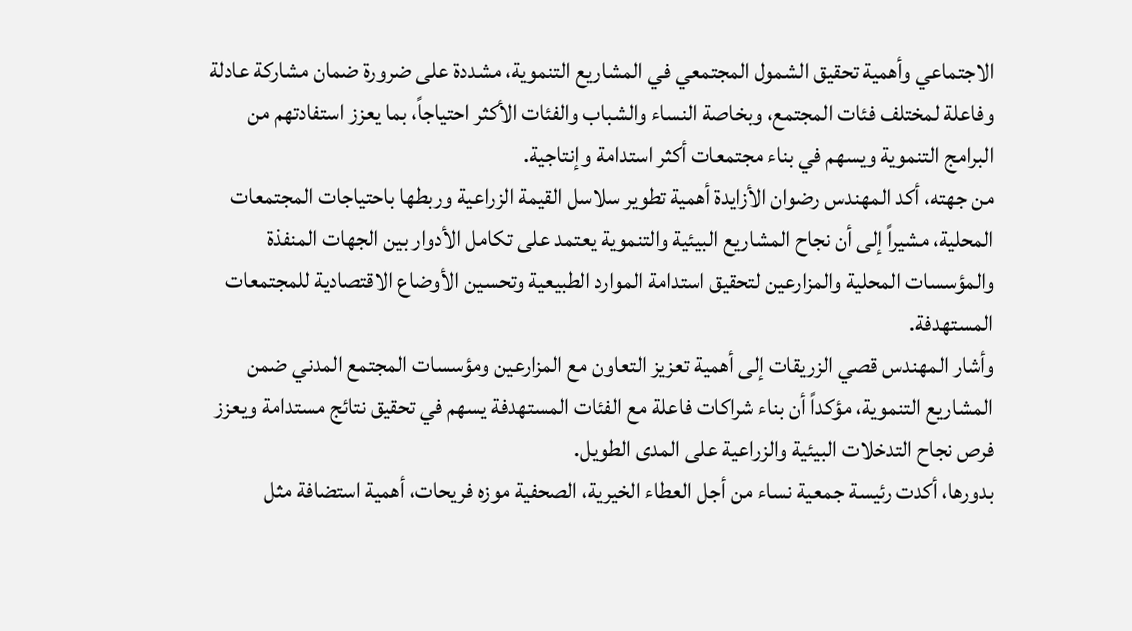الاجتماعي وأهمية تحقيق الشمول المجتمعي في المشاريع التنموية، مشددة على ضرورة ضمان مشاركة عادلة وفاعلة لمختلف فئات المجتمع، وبخاصة النساء والشباب والفئات الأكثر احتياجاً، بما يعزز استفادتهم من البرامج التنموية ويسهم في بناء مجتمعات أكثر استدامة وإنتاجية.
من جهته، أكد المهندس رضوان الأزايدة أهمية تطوير سلاسل القيمة الزراعية وربطها باحتياجات المجتمعات المحلية، مشيراً إلى أن نجاح المشاريع البيئية والتنموية يعتمد على تكامل الأدوار بين الجهات المنفذة والمؤسسات المحلية والمزارعين لتحقيق استدامة الموارد الطبيعية وتحسين الأوضاع الاقتصادية للمجتمعات المستهدفة.
وأشار المهندس قصي الزريقات إلى أهمية تعزيز التعاون مع المزارعين ومؤسسات المجتمع المدني ضمن المشاريع التنموية، مؤكداً أن بناء شراكات فاعلة مع الفئات المستهدفة يسهم في تحقيق نتائج مستدامة ويعزز فرص نجاح التدخلات البيئية والزراعية على المدى الطويل.
بدورها، أكدت رئيسة جمعية نساء من أجل العطاء الخيرية، الصحفية موزه فريحات، أهمية استضافة مثل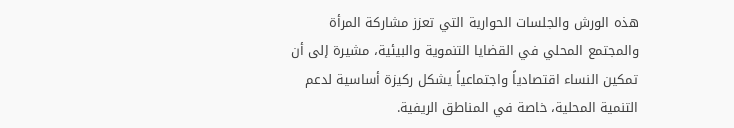هذه الورش والجلسات الحوارية التي تعزز مشاركة المرأة والمجتمع المحلي في القضايا التنموية والبيئية، مشيرة إلى أن تمكين النساء اقتصادياً واجتماعياً يشكل ركيزة أساسية لدعم التنمية المحلية، خاصة في المناطق الريفية.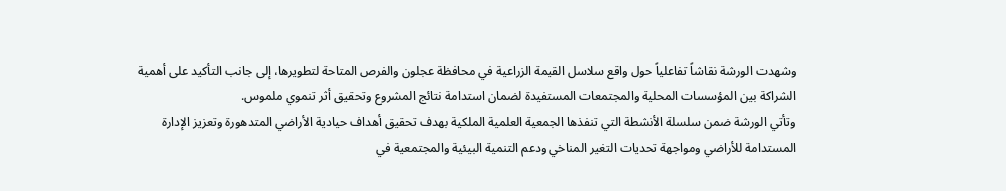وشهدت الورشة نقاشاً تفاعلياً حول واقع سلاسل القيمة الزراعية في محافظة عجلون والفرص المتاحة لتطويرها، إلى جانب التأكيد على أهمية الشراكة بين المؤسسات المحلية والمجتمعات المستفيدة لضمان استدامة نتائج المشروع وتحقيق أثر تنموي ملموس.
وتأتي الورشة ضمن سلسلة الأنشطة التي تنفذها الجمعية العلمية الملكية بهدف تحقيق أهداف حيادية الأراضي المتدهورة وتعزيز الإدارة المستدامة للأراضي ومواجهة تحديات التغير المناخي ودعم التنمية البيئية والمجتمعية في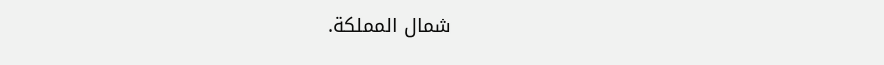شمال المملكة.